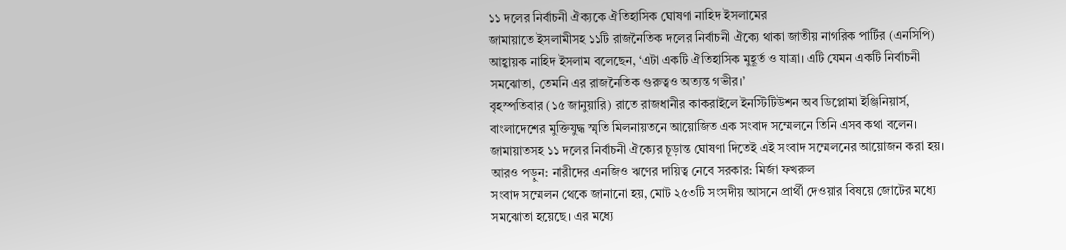১১ দলের নির্বাচনী ঐক্যকে ঐতিহাসিক ঘোষণা নাহিদ ইসলামের
জামায়াতে ইসলামীসহ ১১টি রাজনৈতিক দলের নির্বাচনী ঐক্যে থাকা জাতীয় নাগরিক পার্টির (এনসিপি) আহ্বায়ক নাহিদ ইসলাম বলেছেন, ‘এটা একটি ঐতিহাসিক মুহূর্ত ও যাত্রা। এটি যেমন একটি নির্বাচনী সমঝোতা, তেমনি এর রাজনৈতিক গুরুত্বও অত্যন্ত গভীর।’
বৃহস্পতিবার (১৫ জানুয়ারি) রাতে রাজধানীর কাকরাইলে ইনস্টিটিউশন অব ডিপ্লোমা ইঞ্জিনিয়ার্স, বাংলাদেশের মুক্তিযুদ্ধ স্মৃতি মিলনায়তনে আয়োজিত এক সংবাদ সম্মেলনে তিনি এসব কথা বলেন। জামায়াতসহ ১১ দলের নির্বাচনী ঐক্যের চূড়ান্ত ঘোষণা দিতেই এই সংবাদ সম্মেলনের আয়োজন করা হয়।
আরও পড়ুন: নারীদের এনজিও ঋণের দায়িত্ব নেবে সরকার: মির্জা ফখরুল
সংবাদ সম্মেলন থেকে জানানো হয়, মোট ২৫৩টি সংসদীয় আসনে প্রার্থী দেওয়ার বিষয়ে জোটের মধ্যে সমঝোতা হয়েছে। এর মধ্যে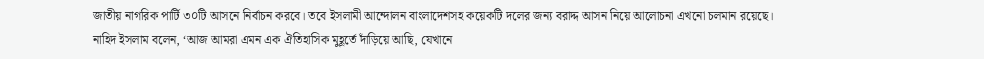জাতীয় নাগরিক পার্টি ৩০টি আসনে নির্বাচন করবে। তবে ইসলামী আন্দোলন বাংলাদেশসহ কয়েকটি দলের জন্য বরাদ্দ আসন নিয়ে আলোচনা এখনো চলমান রয়েছে।
নাহিদ ইসলাম বলেন, ‘আজ আমরা এমন এক ঐতিহাসিক মুহূর্তে দাঁড়িয়ে আছি, যেখানে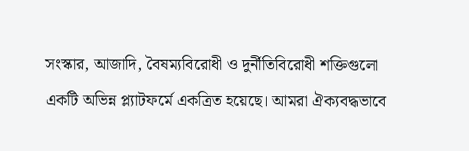সংস্কার, আজাদি, বৈষম্যবিরোধী ও দুর্নীতিবিরোধী শক্তিগুলো একটি অভিন্ন প্ল্যাটফর্মে একত্রিত হয়েছে। আমরা ঐক্যবদ্ধভাবে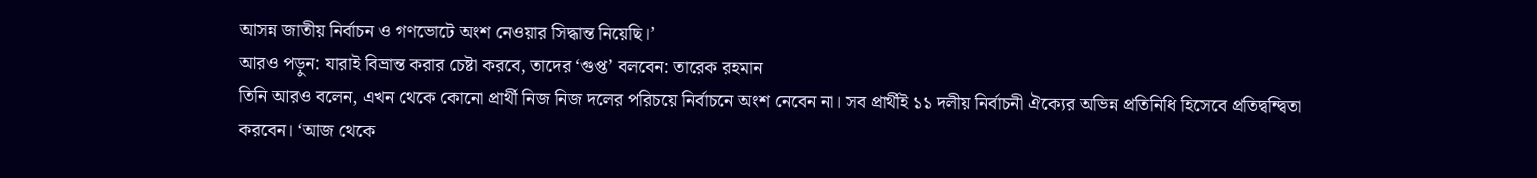আসন্ন জাতীয় নির্বাচন ও গণভোটে অংশ নেওয়ার সিদ্ধান্ত নিয়েছি।’
আরও পড়ুন: যারাই বিভ্রান্ত করার চেষ্টা করবে, তাদের ‘গুপ্ত’ বলবেন: তারেক রহমান
তিনি আরও বলেন, এখন থেকে কোনো প্রার্থী নিজ নিজ দলের পরিচয়ে নির্বাচনে অংশ নেবেন না। সব প্রার্থীই ১১ দলীয় নির্বাচনী ঐক্যের অভিন্ন প্রতিনিধি হিসেবে প্রতিদ্বন্দ্বিতা করবেন। ‘আজ থেকে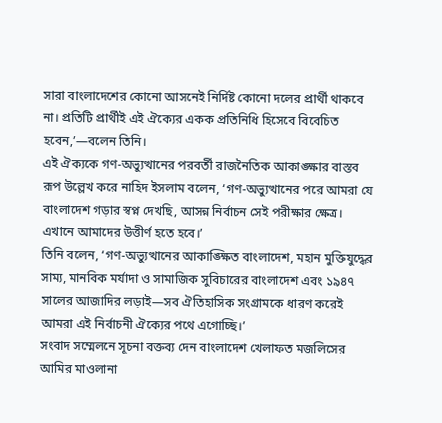সারা বাংলাদেশের কোনো আসনেই নির্দিষ্ট কোনো দলের প্রার্থী থাকবে না। প্রতিটি প্রার্থীই এই ঐক্যের একক প্রতিনিধি হিসেবে বিবেচিত হবেন,’—বলেন তিনি।
এই ঐক্যকে গণ-অভ্যুত্থানের পরবর্তী রাজনৈতিক আকাঙ্ক্ষার বাস্তব রূপ উল্লেখ করে নাহিদ ইসলাম বলেন, ‘গণ-অভ্যুত্থানের পরে আমরা যে বাংলাদেশ গড়ার স্বপ্ন দেখছি, আসন্ন নির্বাচন সেই পরীক্ষার ক্ষেত্র। এখানে আমাদের উত্তীর্ণ হতে হবে।’
তিনি বলেন, ‘গণ-অভ্যুত্থানের আকাঙ্ক্ষিত বাংলাদেশ, মহান মুক্তিযুদ্ধের সাম্য, মানবিক মর্যাদা ও সামাজিক সুবিচারের বাংলাদেশ এবং ১৯৪৭ সালের আজাদির লড়াই—সব ঐতিহাসিক সংগ্রামকে ধারণ করেই আমরা এই নির্বাচনী ঐক্যের পথে এগোচ্ছি।’
সংবাদ সম্মেলনে সূচনা বক্তব্য দেন বাংলাদেশ খেলাফত মজলিসের আমির মাওলানা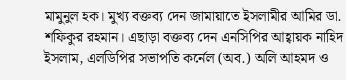মামুনুল হক। মুখ্য বক্তব্য দেন জামায়াতে ইসলামীর আমির ডা. শফিকুর রহমান। এছাড়া বক্তব্য দেন এনসিপির আহ্বায়ক নাহিদ ইসলাম, এলডিপির সভাপতি কর্নেল (অব.) অলি আহমদ ও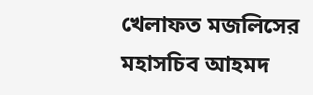খেলাফত মজলিসের মহাসচিব আহমদ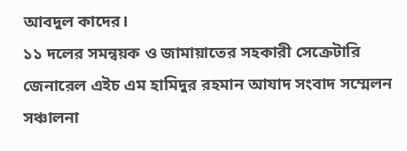আবদুল কাদের।
১১ দলের সমন্বয়ক ও জামায়াতের সহকারী সেক্রেটারি জেনারেল এইচ এম হামিদুর রহমান আযাদ সংবাদ সম্মেলন সঞ্চালনা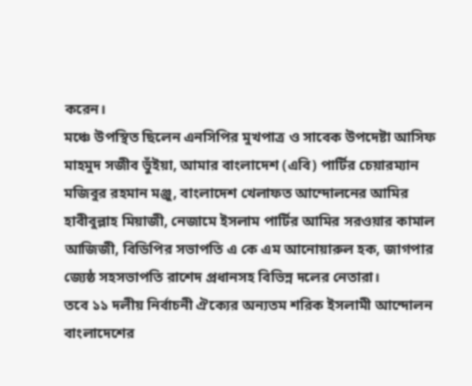করেন।
মঞ্চে উপস্থিত ছিলেন এনসিপির মুখপাত্র ও সাবেক উপদেষ্টা আসিফ মাহমুদ সজীব ভুঁইয়া, আমার বাংলাদেশ (এবি) পার্টির চেয়ারম্যান মজিবুর রহমান মঞ্জু, বাংলাদেশ খেলাফত আন্দোলনের আমির হাবীবুল্লাহ মিয়াজী, নেজামে ইসলাম পার্টির আমির সরওয়ার কামাল আজিজী, বিডিপির সভাপতি এ কে এম আনোয়ারুল হক, জাগপার জ্যেষ্ঠ সহসভাপতি রাশেদ প্রধানসহ বিভিন্ন দলের নেতারা।
তবে ১১ দলীয় নির্বাচনী ঐক্যের অন্যতম শরিক ইসলামী আন্দোলন বাংলাদেশের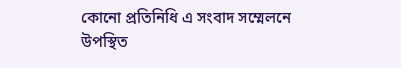কোনো প্রতিনিধি এ সংবাদ সম্মেলনে উপস্থিত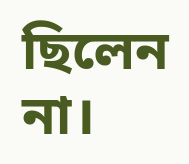ছিলেন না।